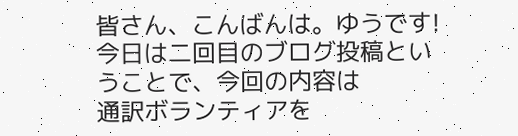皆さん、こんばんは。ゆうです!
今日は二回目のブログ投稿ということで、今回の内容は
通訳ボランティアを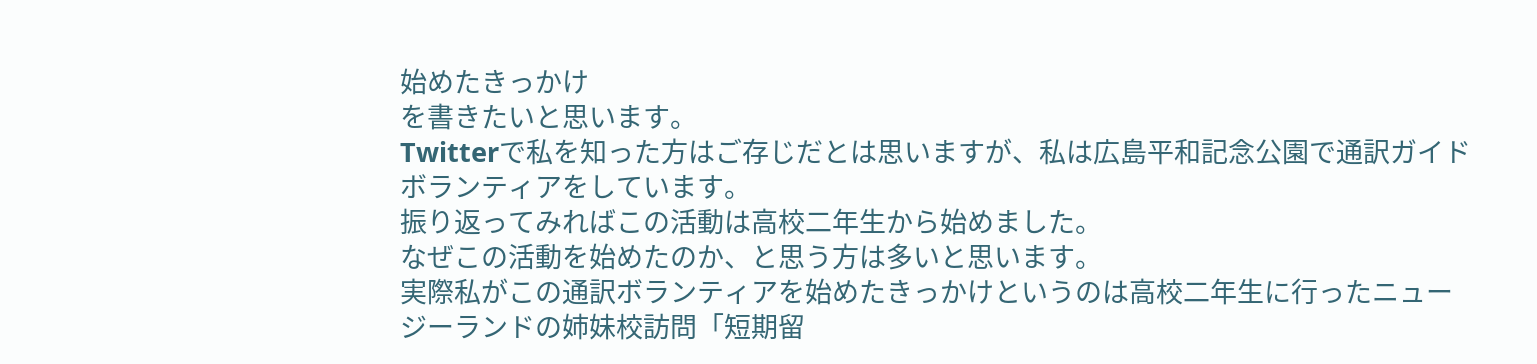始めたきっかけ
を書きたいと思います。
Twitterで私を知った方はご存じだとは思いますが、私は広島平和記念公園で通訳ガイドボランティアをしています。
振り返ってみればこの活動は高校二年生から始めました。
なぜこの活動を始めたのか、と思う方は多いと思います。
実際私がこの通訳ボランティアを始めたきっかけというのは高校二年生に行ったニュージーランドの姉妹校訪問「短期留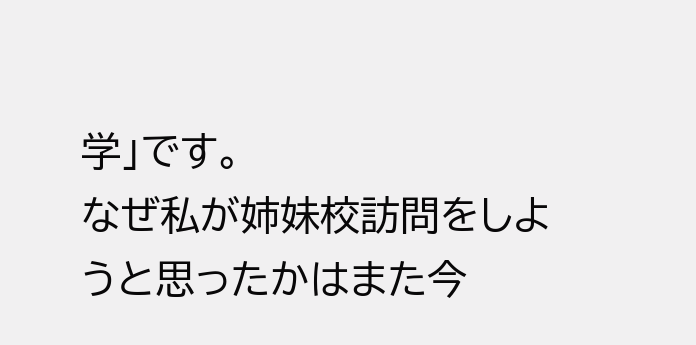学」です。
なぜ私が姉妹校訪問をしようと思ったかはまた今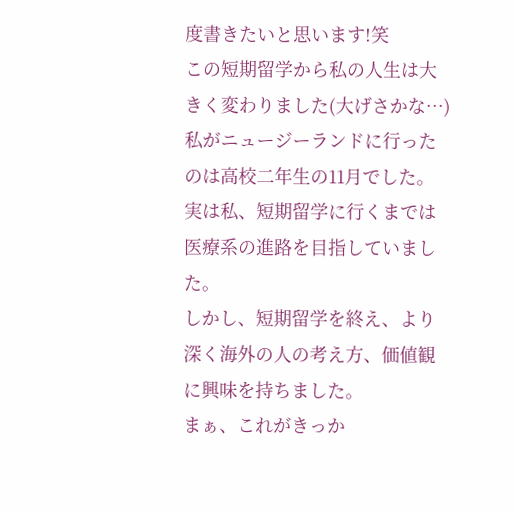度書きたいと思います!笑
この短期留学から私の人生は大きく変わりました(大げさかな…)
私がニュージーランドに行ったのは高校二年生の11月でした。
実は私、短期留学に行くまでは医療系の進路を目指していました。
しかし、短期留学を終え、より深く海外の人の考え方、価値観に興味を持ちました。
まぁ、これがきっか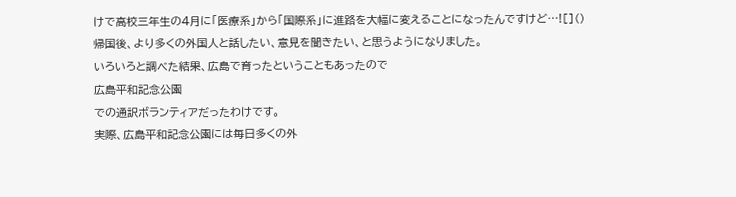けで高校三年生の4月に「医療系」から「国際系」に進路を大幅に変えることになったんですけど…![]()
帰国後、より多くの外国人と話したい、意見を聞きたい、と思うようになりました。
いろいろと調べた結果、広島で育ったということもあったので
広島平和記念公園
での通訳ボランティアだったわけです。
実際、広島平和記念公園には毎日多くの外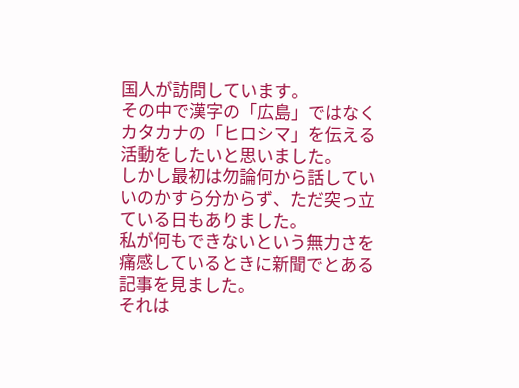国人が訪問しています。
その中で漢字の「広島」ではなくカタカナの「ヒロシマ」を伝える活動をしたいと思いました。
しかし最初は勿論何から話していいのかすら分からず、ただ突っ立ている日もありました。
私が何もできないという無力さを痛感しているときに新聞でとある記事を見ました。
それは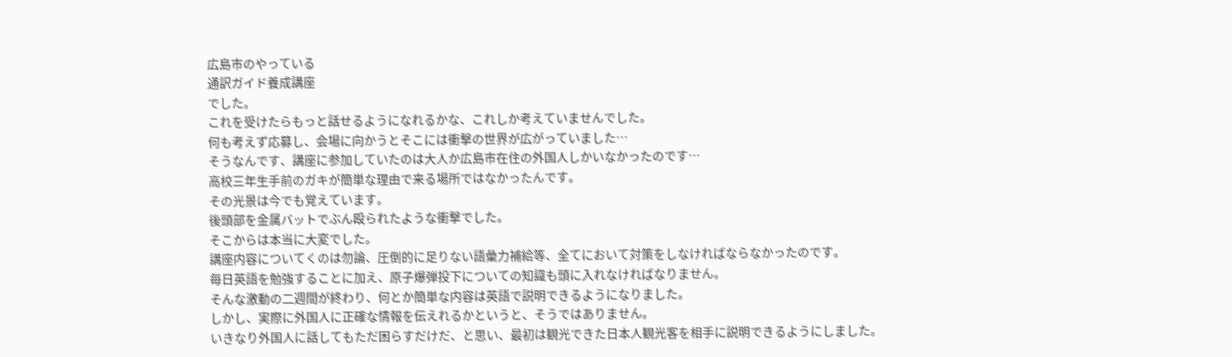広島市のやっている
通訳ガイド養成講座
でした。
これを受けたらもっと話せるようになれるかな、これしか考えていませんでした。
何も考えず応募し、会場に向かうとそこには衝撃の世界が広がっていました…
そうなんです、講座に参加していたのは大人か広島市在住の外国人しかいなかったのです…
高校三年生手前のガキが簡単な理由で来る場所ではなかったんです。
その光景は今でも覚えています。
後頭部を金属バットでぶん殴られたような衝撃でした。
そこからは本当に大変でした。
講座内容についてくのは勿論、圧倒的に足りない語彙力補給等、全てにおいて対策をしなければならなかったのです。
毎日英語を勉強することに加え、原子爆弾投下についての知識も頭に入れなければなりません。
そんな激動の二週間が終わり、何とか簡単な内容は英語で説明できるようになりました。
しかし、実際に外国人に正確な情報を伝えれるかというと、そうではありません。
いきなり外国人に話してもただ困らすだけだ、と思い、最初は観光できた日本人観光客を相手に説明できるようにしました。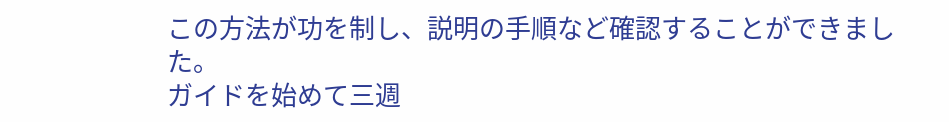この方法が功を制し、説明の手順など確認することができました。
ガイドを始めて三週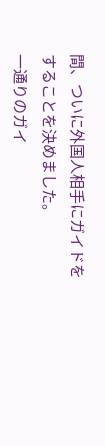間、ついに外国人相手にガイドをすることを決めました。
一通りのガイ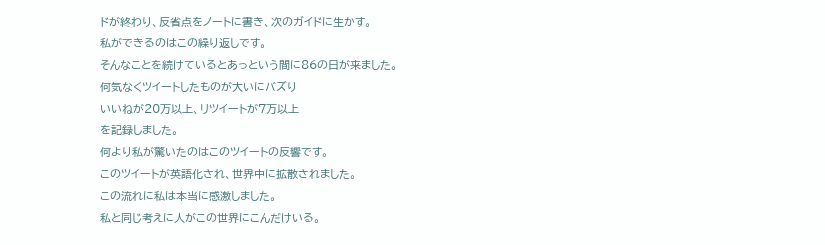ドが終わり、反省点をノートに書き、次のガイドに生かす。
私ができるのはこの繰り返しです。
そんなことを続けているとあっという間に86の日が来ました。
何気なくツイートしたものが大いにバズり
いいねが20万以上、リツイートが7万以上
を記録しました。
何より私が驚いたのはこのツイートの反響です。
このツイートが英語化され、世界中に拡散されました。
この流れに私は本当に感激しました。
私と同じ考えに人がこの世界にこんだけいる。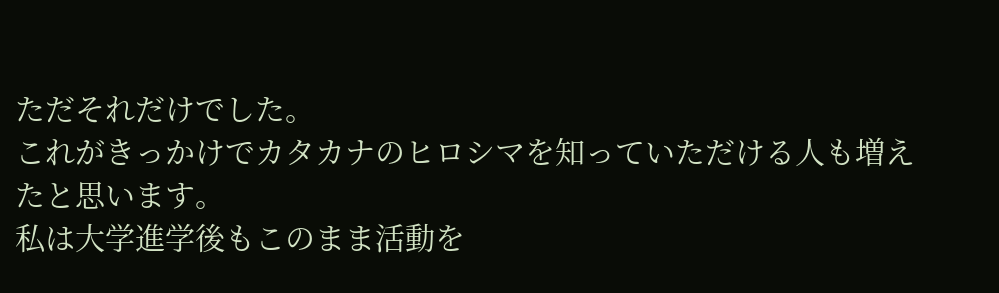ただそれだけでした。
これがきっかけでカタカナのヒロシマを知っていただける人も増えたと思います。
私は大学進学後もこのまま活動を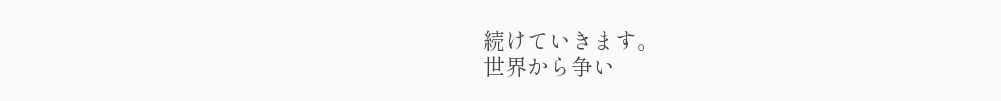続けていきます。
世界から争い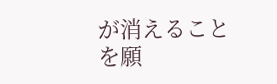が消えることを願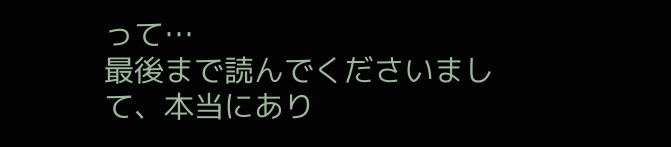って…
最後まで読んでくださいまして、本当にあり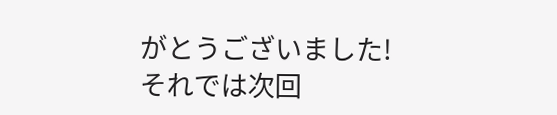がとうございました!
それでは次回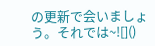の更新で会いましょう。それでは~![]()